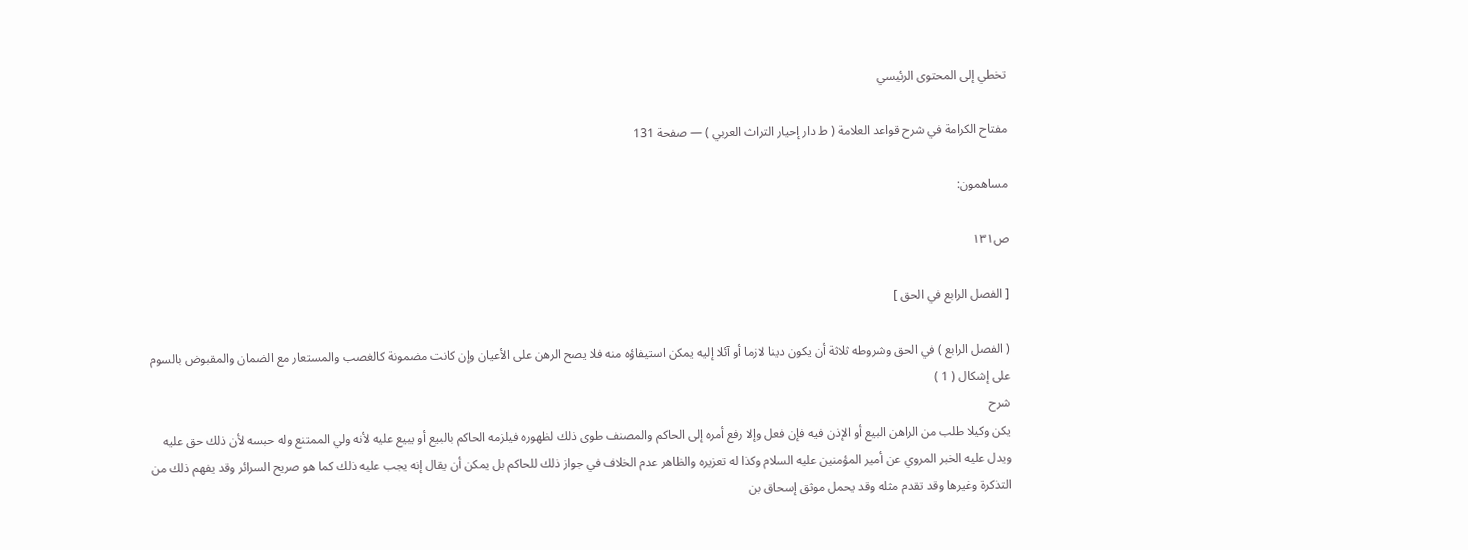تخطي إلى المحتوى الرئيسي

مفتاح الكرامة في شرح قواعد العلامة ( ط دار إحيار التراث العربي ) — صفحة 131

مساهمون:

ص١٣١

[ الفصل الرابع في الحق ]

( الفصل الرابع ) في الحق وشروطه ثلاثة أن يكون دينا لازما أو آئلا إليه يمكن استيفاؤه منه فلا يصح الرهن على الأعيان وإن كانت مضمونة كالغصب والمستعار مع الضمان والمقبوض بالسوم على إشكال ( 1 )
شرح
يكن وكيلا طلب من الراهن البيع أو الإذن فيه فإن فعل وإلا رفع أمره إلى الحاكم والمصنف طوى ذلك لظهوره فيلزمه الحاكم بالبيع أو يبيع عليه لأنه ولي الممتنع وله حبسه لأن ذلك حق عليه ويدل عليه الخبر المروي عن أمير المؤمنين عليه السلام وكذا له تعزيره والظاهر عدم الخلاف في جواز ذلك للحاكم بل يمكن أن يقال إنه يجب عليه ذلك كما هو صريح السرائر وقد يفهم ذلك من التذكرة وغيرها وقد تقدم مثله وقد يحمل موثق إسحاق بن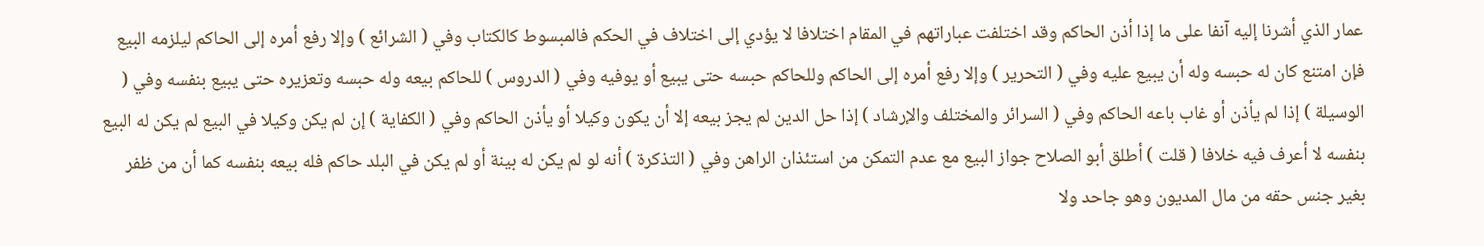عمار الذي أشرنا إليه آنفا على ما إذا أذن الحاكم وقد اختلفت عباراتهم في المقام اختلافا لا يؤدي إلى اختلاف في الحكم فالمبسوط كالكتاب وفي ( الشرائع ) وإلا رفع أمره إلى الحاكم ليلزمه البيع فإن امتنع كان له حبسه وله أن يبيع عليه وفي ( التحرير ) وإلا رفع أمره إلى الحاكم وللحاكم حبسه حتى يبيع أو يوفيه وفي ( الدروس ) للحاكم بيعه وله حبسه وتعزيره حتى يبيع بنفسه وفي ( الوسيلة ) إذا لم يأذن أو غاب باعه الحاكم وفي ( السرائر والمختلف والإرشاد ) إذا حل الدين لم يجز بيعه إلا أن يكون وكيلا أو يأذن الحاكم وفي ( الكفاية ) إن لم يكن وكيلا في البيع لم يكن له البيع بنفسه لا أعرف فيه خلافا ( قلت ) أطلق أبو الصلاح جواز البيع مع عدم التمكن من استئذان الراهن وفي ( التذكرة ) أنه لو لم يكن له بينة أو لم يكن في البلد حاكم فله بيعه بنفسه كما أن من ظفر بغير جنس حقه من مال المديون وهو جاحد ولا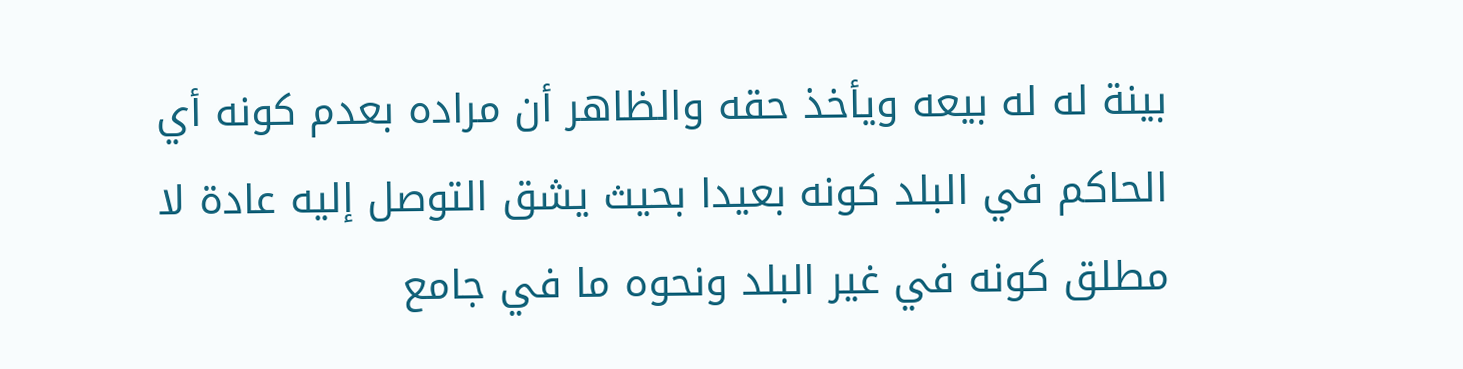بينة له له بيعه ويأخذ حقه والظاهر أن مراده بعدم كونه أي الحاكم في البلد كونه بعيدا بحيث يشق التوصل إليه عادة لا مطلق كونه في غير البلد ونحوه ما في جامع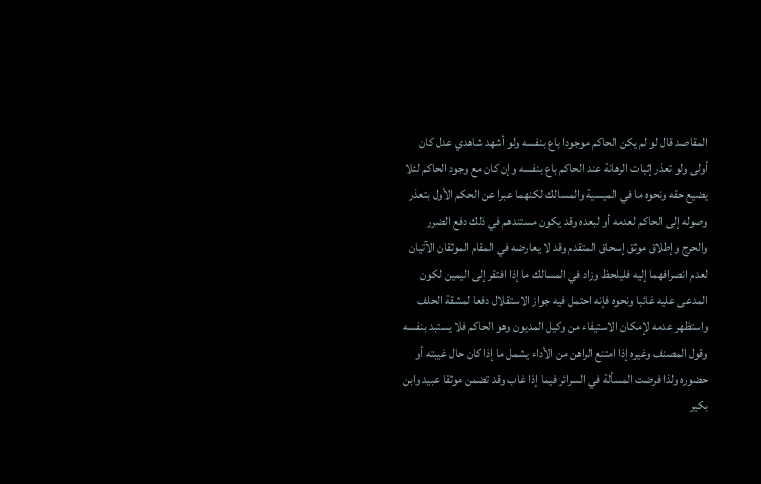المقاصد قال لو لم يكن الحاكم موجودا باع بنفسه ولو أشهد شاهدي عدل كان أولى ولو تعذر إثبات الرهانة عند الحاكم باع بنفسه وإن كان مع وجود الحاكم لئلا يضيع حقه ونحوه ما في الميسية والمسالك لكنهما عبرا عن الحكم الأول بتعذر وصوله إلى الحاكم لعدمه أو لبعده وقد يكون مستندهم في ذلك دفع الضرر والحرج وإطلاق موثق إسحاق المتقدم وقد لا يعارضه في المقام الموثقان الآتيان لعدم انصرافهما إليه فليلحظ وزاد في المسالك ما إذا افتقر إلى اليمين لكون المدعى عليه غائبا ونحوه فإنه احتمل فيه جواز الاستقلال دفعا لمشقة الحلف واستظهر عدمه لإمكان الاستيفاء من وكيل المديون وهو الحاكم فلا يستبد بنفسه وقول المصنف وغيره إذا امتنع الراهن من الأداء يشمل ما إذا كان حال غيبته أو حضوره ولذا فرضت المسألة في السرائر فيما إذا غاب وقد تضمن موثقا عبيد وابن بكير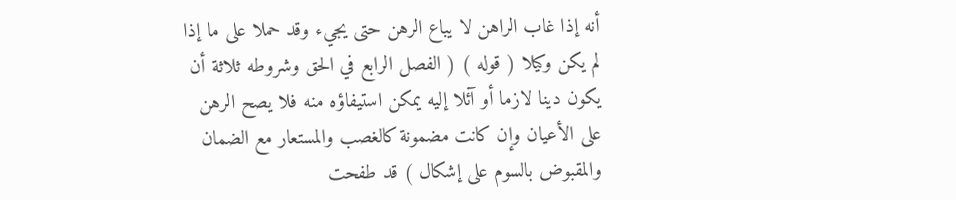أنه إذا غاب الراهن لا يباع الرهن حتى يجيء وقد حملا على ما إذا لم يكن وكيلا ( قوله ) ( الفصل الرابع في الحق وشروطه ثلاثة أن يكون دينا لازما أو آئلا إليه يمكن استيفاؤه منه فلا يصح الرهن على الأعيان وإن كانت مضمونة كالغصب والمستعار مع الضمان والمقبوض بالسوم على إشكال ) قد طفحت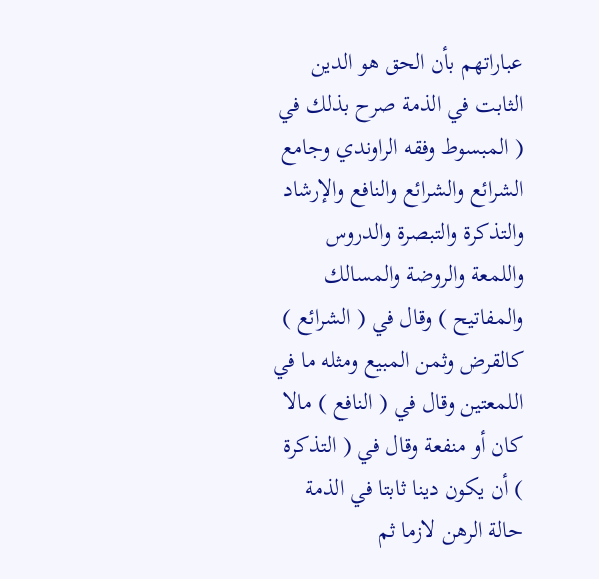عباراتهم بأن الحق هو الدين الثابت في الذمة صرح بذلك في ( المبسوط وفقه الراوندي وجامع الشرائع والشرائع والنافع والإرشاد والتذكرة والتبصرة والدروس واللمعة والروضة والمسالك والمفاتيح ) وقال في ( الشرائع ) كالقرض وثمن المبيع ومثله ما في اللمعتين وقال في ( النافع ) مالا كان أو منفعة وقال في ( التذكرة ) أن يكون دينا ثابتا في الذمة حالة الرهن لازما ثم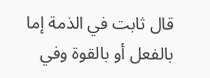قال ثابت في الذمة إما بالفعل أو بالقوة وفي